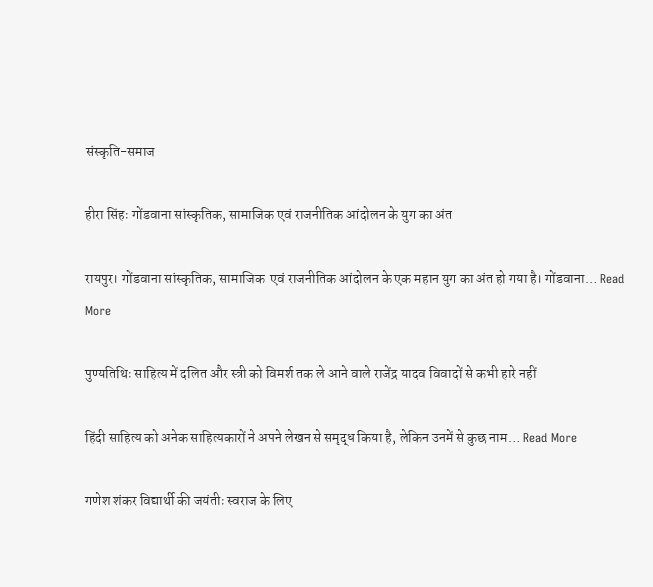संस्कृति-समाज

हीरा सिंहः गोंडवाना सांस्कृतिक, सामाजिक एवं राजनीतिक आंदोलन के युग का अंत

रायपुर। गोंडवाना सांस्कृतिक, सामाजिक  एवं राजनीतिक आंदोलन के एक महान युग का अंत हो गया है। गोंडवाना… Read More

पुण्यतिथिः साहित्य में दलित और स्त्री को विमर्श तक ले आने वाले राजेंद्र यादव विवादों से कभी हारे नहीं

हिंदी साहित्य को अनेक साहित्यकारों ने अपने लेखन से समृद्ध किया है, लेकिन उनमें से कुछ नाम… Read More

गणेश शंकर विद्यार्थी की जयंतीः स्वराज के लिए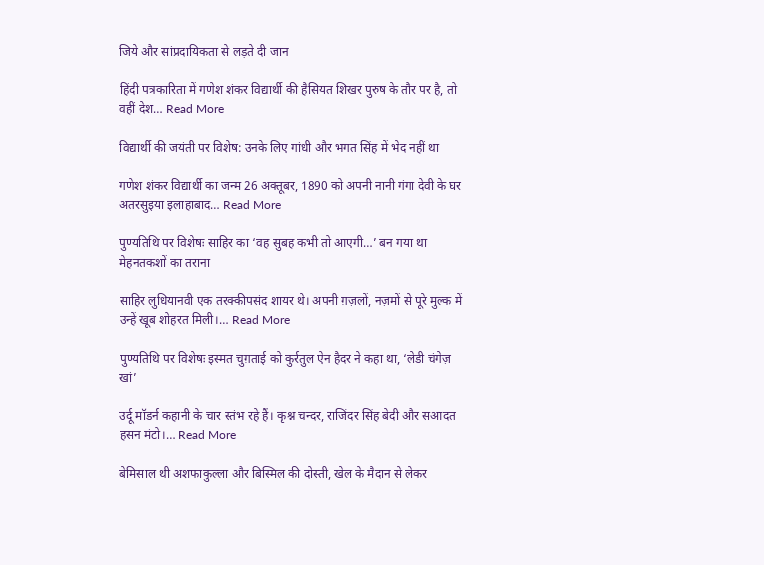जिये और सांप्रदायिकता से लड़ते दी जान

हिंदी पत्रकारिता में गणेश शंकर विद्यार्थी की हैसियत शिखर पुरुष के तौर पर है, तो वहीं देश… Read More

विद्यार्थी की जयंती पर विशेष: उनके लिए गांधी और भगत सिंह में भेद नहीं था

गणेश शंकर विद्यार्थी का जन्म 26 अक्तूबर, 1890 को अपनी नानी गंगा देवी के घर अतरसुइया इलाहाबाद… Read More

पुण्यतिथि पर विशेषः साहिर का ‘वह सुबह कभी तो आएगी…’ बन गया था मेहनतकशों का तराना

साहिर लुधियानवी एक तरक्कीपसंद शायर थे। अपनी ग़ज़लों, नज़मों से पूरे मुल्क में उन्हें खूब शोहरत मिली।… Read More

पुण्यतिथि पर विशेषः इस्मत चुग़ताई को कुर्रतुल ऐन हैदर ने कहा था, ‘लेडी चंगेज़ खां’

उर्दू मॉडर्न कहानी के चार स्तंभ रहे हैं। कृश्न चन्दर, राजिंदर सिंह बेदी और सआदत हसन मंटो।… Read More

बेमिसाल थी अशफाकुल्ला और बिस्मिल की दोस्ती, खेल के मैदान से लेकर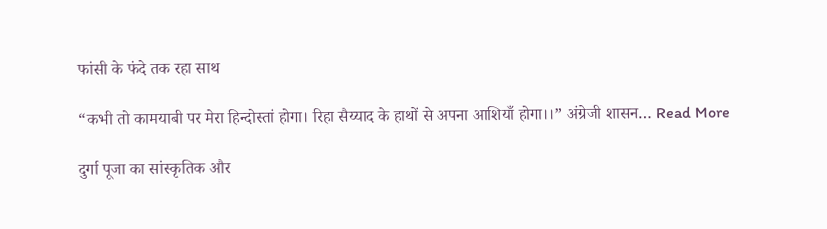फांसी के फंदे तक रहा साथ

“कभी तो कामयाबी पर मेरा हिन्दोस्तां होगा। रिहा सैय्याद के हाथों से अपना आशियाँ होगा।।” अंग्रेजी शासन… Read More

दुर्गा पूजा का सांस्कृतिक और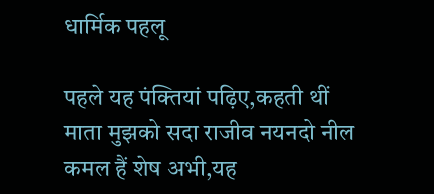धार्मिक पहलू

पहले यह पंक्तियां पढ़िए,कहती थीं माता मुझको सदा राजीव नयनदो नील कमल हैं शेष अभी,यह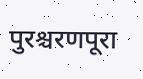पुरश्चरणपूरा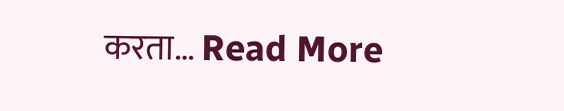करता… Read More